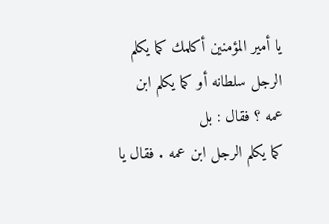يا أمير المؤمنين أكلمك كما يكلم الرجل سلطانه أو كما يكلم ابن عمه ؟ فقال : بل
كما يكلم الرجل ابن عمه . فقال يا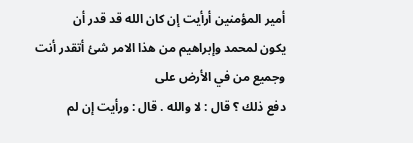أمير المؤمنين أرأيت إن كان الله قد قدر أن
يكون لمحمد وإبراهيم من هذا الامر شئ أتقدر أنت وجميع من في الأرض على
دفع ذلك ؟ قال : لا والله . قال : ورأيت إن لم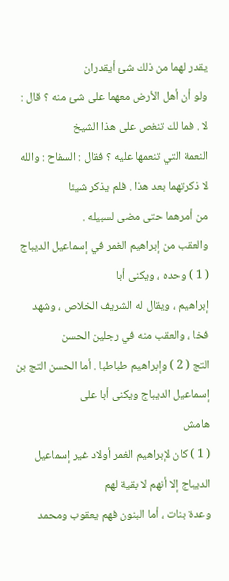يقدر لهما من ذلك شئ أيقدران
ولو أن أهل الأرض معهما على شئ منه ؟ قال : لا . فما لك تنغص على هذا الشيخ
النعمة التي تنعمها عليه ؟ فقال : السفاح : والله لا ذكرتهما بعد هذا . فلم يذكر شيئا
من أمرهما حتى مضى لسبيله .
والعقب من إبراهيم الغمر في إسماعيل الديباج ( 1 ) وحده ، ويكنى أبا
إبراهيم ، ويقال له الشريف الخلاص ، وشهد فخا ، والعقب منه في رجلين الحسن
التج ( 2 ) وإبراهيم طباطبا . أما الحسن التج بن إسماعيل الديباج ويكنى أبا على
هامش
( 1 ) كان لإبراهيم الغمر أولاد غير إسماعيل الديباج إلا أنهم لا بقية لهم
وعدة بنات ، أما البنون فهم يعقوب ومحمد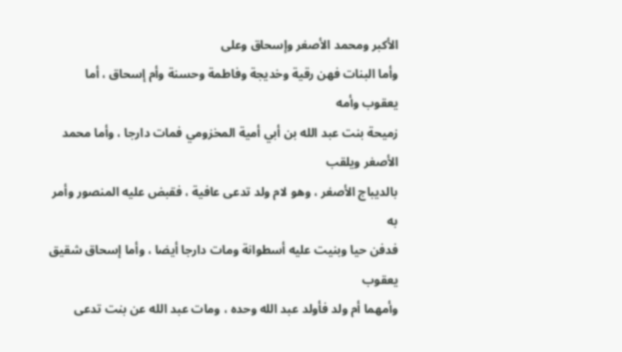الأكبر ومحمد الأصغر وإسحاق وعلى
وأما البنات فهن رقية وخديجة وفاطمة وحسنة وأم إسحاق ، أما يعقوب وأمه
زميحة بنت عبد الله بن أبي أمية المخزومي فمات دارجا ، وأما محمد الأصغر ويلقب
بالديباج الأصغر ، وهو لام ولد تدعى عافية ، فقبض عليه المنصور وأمر به
فدفن حيا وبنيت عليه أسطوانة ومات دارجا أيضا ، وأما إسحاق شقيق يعقوب
وأمهما أم ولد فأولد عبد الله وحده ، ومات عبد الله عن بنت تدعى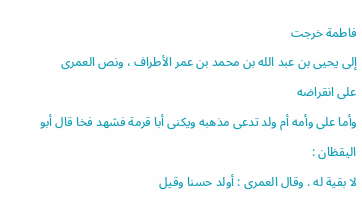فاطمة خرجت
إلى يحيى بن عبد الله بن محمد بن عمر الأطراف ، ونص العمرى على انقراضه
وأما على وأمه أم ولد تدعى مذهبه ويكنى أبا قرمة فشهد فخا قال أبو اليقظان :
لا بقية له . وقال العمرى : أولد حسنا وقيل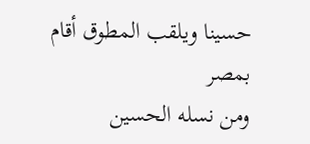حسينا ويلقب المطوق أقام بمصر
ومن نسله الحسين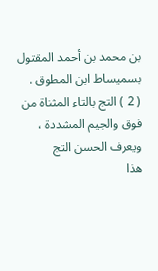بن محمد بن أحمد المقتول بسميساط ابن المطوق .
( 2 ) التج بالتاء المثناة من فوق والجيم المشددة ، ويعرف الحسن التج
هذا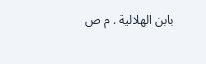بابن الهلالية . م ص